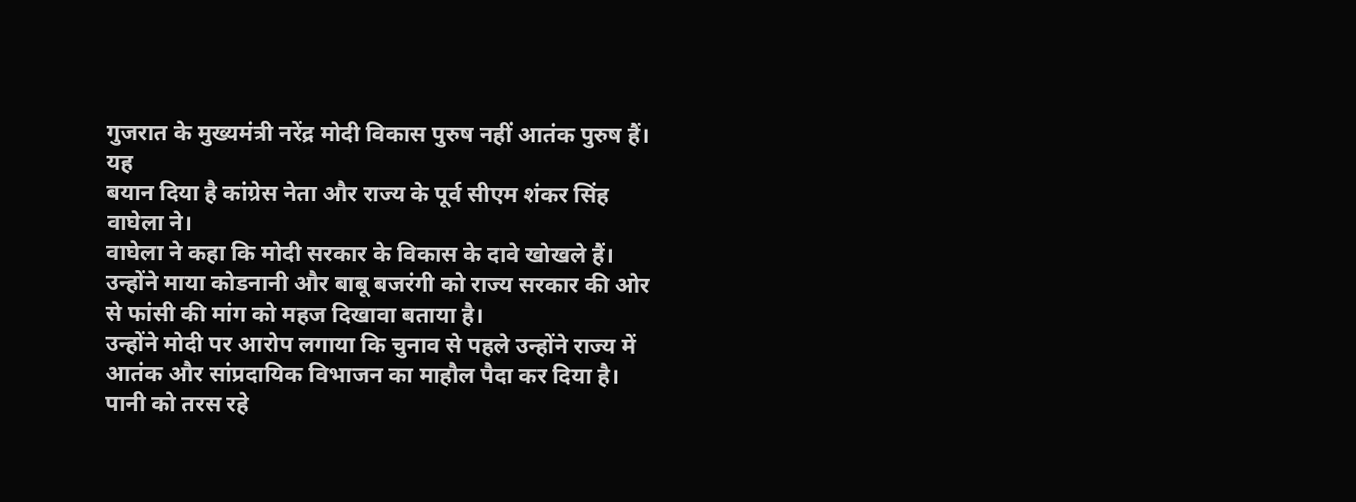गुजरात के मुख्यमंत्री नरेंद्र मोदी विकास पुरुष नहीं आतंक पुरुष हैं।
यह
बयान दिया है कांग्रेस नेता और राज्य के पूर्व सीएम शंकर सिंह वाघेला ने।
वाघेला ने कहा कि मोदी सरकार के विकास के दावे खोखले हैं।
उन्होंने माया कोडनानी और बाबू बजरंगी को राज्य सरकार की ओर से फांसी की मांग को महज दिखावा बताया है।
उन्होंने मोदी पर आरोप लगाया कि चुनाव से पहले उन्होंने राज्य में आतंक और सांप्रदायिक विभाजन का माहौल पैदा कर दिया है।
पानी को तरस रहे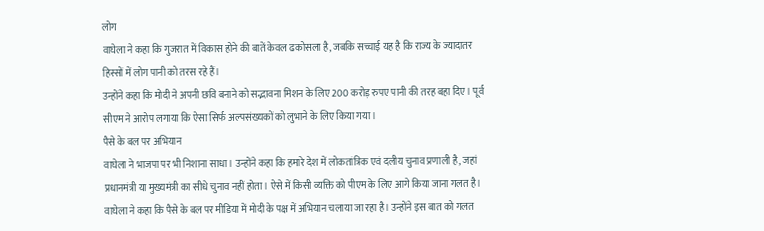लोग
वाघेला ने कहा कि गुजरात में विकास होने की बातें केवल ढकोसला है, जबकि सच्चाई यह है कि राज्य के ज्यादातर हिस्सों में लोग पानी को तरस रहे हैं।
उन्होंने कहा कि मोदी ने अपनी छवि बनाने को सद्भावना मिशन के लिए 200 करोड़ रुपए पानी की तरह बहा दिए। पूर्व सीएम ने आरोप लगाया कि ऐसा सिर्फ अल्पसंख्यकों को लुभाने के लिए किया गया।
पैसे के बल पर अभियान
वाघेला ने भाजपा पर भी निशाना साधा। उन्होंने कहा कि हमारे देश में लोकतांत्रिक एवं दलीय चुनाव प्रणाली है, जहां प्रधानमंत्री या मुख्यमंत्री का सीधे चुनाव नहीं होता। ऐसे में किसी व्यक्ति को पीएम के लिए आगे किया जाना गलत है।
वाघेला ने कहा कि पैसे के बल पर मीडिया में मोदी के पक्ष में अभियान चलाया जा रहा है। उन्होंने इस बात को गलत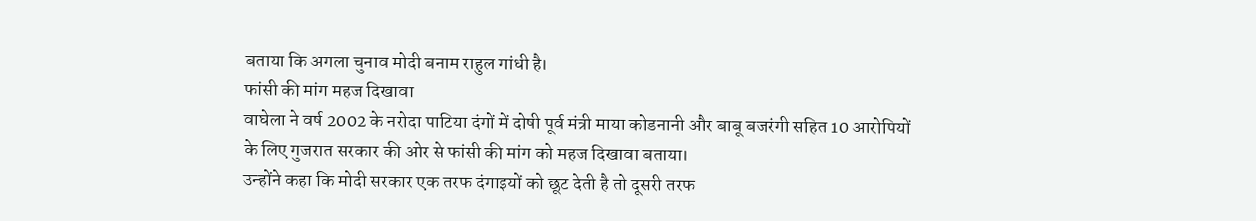बताया कि अगला चुनाव मोदी बनाम राहुल गांधी है।
फांसी की मांग महज दिखावा
वाघेला ने वर्ष 2002 के नरोदा पाटिया दंगों में दोषी पूर्व मंत्री माया कोडनानी और बाबू बजरंगी सहित 10 आरोपियों के लिए गुजरात सरकार की ओर से फांसी की मांग को महज दिखावा बताया।
उन्होंने कहा कि मोदी सरकार एक तरफ दंगाइयों को छूट देती है तो दूसरी तरफ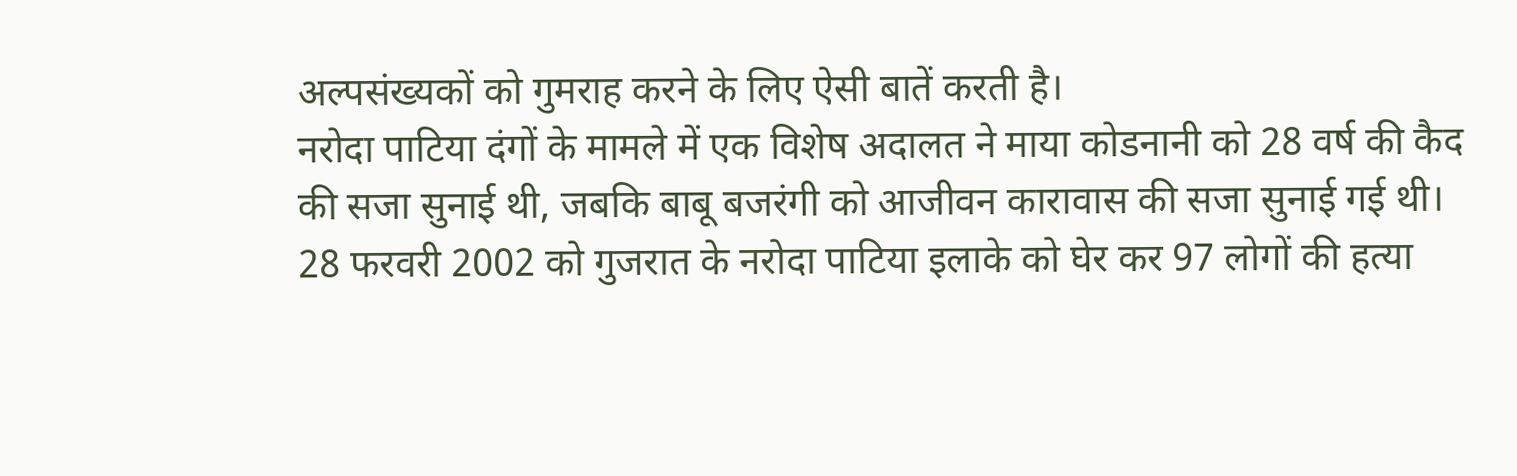अल्पसंख्यकों को गुमराह करने के लिए ऐसी बातें करती है।
नरोदा पाटिया दंगों के मामले में एक विशेष अदालत ने माया कोडनानी को 28 वर्ष की कैद की सजा सुनाई थी, जबकि बाबू बजरंगी को आजीवन कारावास की सजा सुनाई गई थी।
28 फरवरी 2002 को गुजरात के नरोदा पाटिया इलाके को घेर कर 97 लोगों की हत्या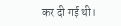कर दी गई थी।